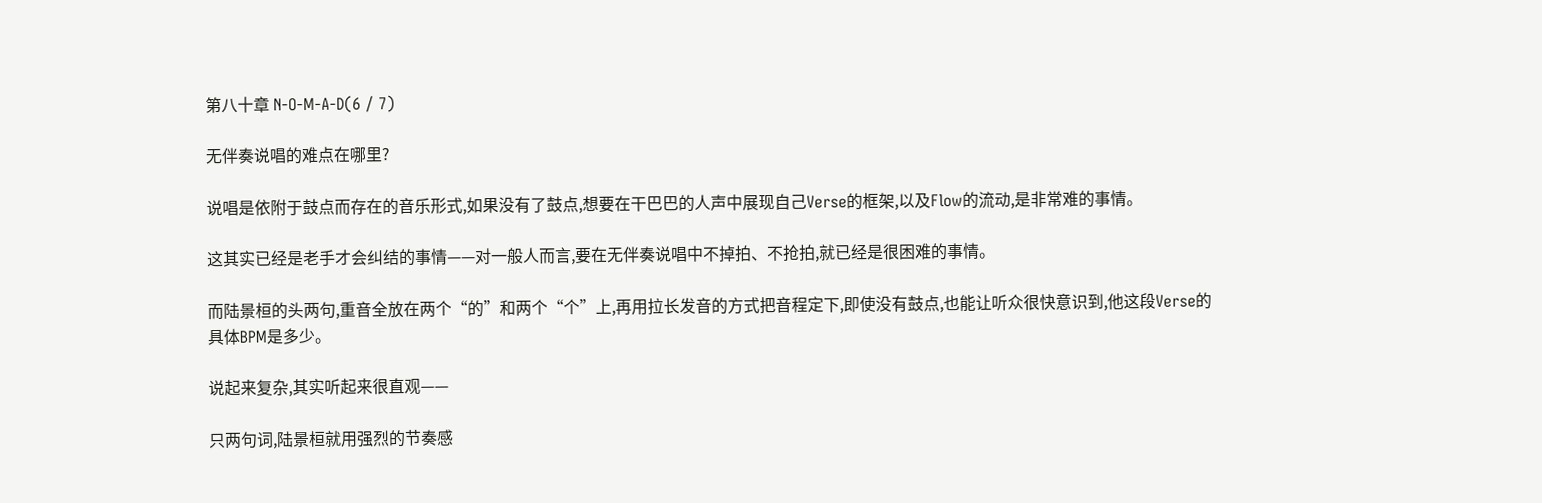第八十章 N-O-M-A-D(6 / 7)

无伴奏说唱的难点在哪里?

说唱是依附于鼓点而存在的音乐形式,如果没有了鼓点,想要在干巴巴的人声中展现自己Verse的框架,以及Flow的流动,是非常难的事情。

这其实已经是老手才会纠结的事情——对一般人而言,要在无伴奏说唱中不掉拍、不抢拍,就已经是很困难的事情。

而陆景桓的头两句,重音全放在两个“的”和两个“个”上,再用拉长发音的方式把音程定下,即使没有鼓点,也能让听众很快意识到,他这段Verse的具体BPM是多少。

说起来复杂,其实听起来很直观——

只两句词,陆景桓就用强烈的节奏感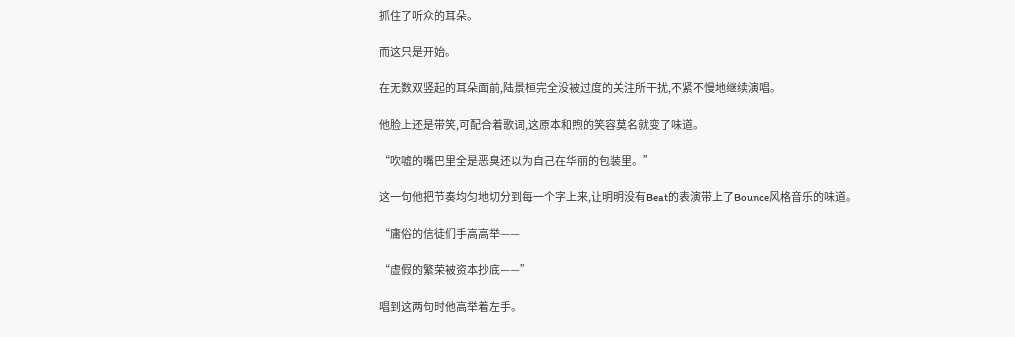抓住了听众的耳朵。

而这只是开始。

在无数双竖起的耳朵面前,陆景桓完全没被过度的关注所干扰,不紧不慢地继续演唱。

他脸上还是带笑,可配合着歌词,这原本和煦的笑容莫名就变了味道。

“吹嘘的嘴巴里全是恶臭还以为自己在华丽的包装里。”

这一句他把节奏均匀地切分到每一个字上来,让明明没有Beat的表演带上了Bounce风格音乐的味道。

“庸俗的信徒们手高高举——

“虚假的繁荣被资本抄底——”

唱到这两句时他高举着左手。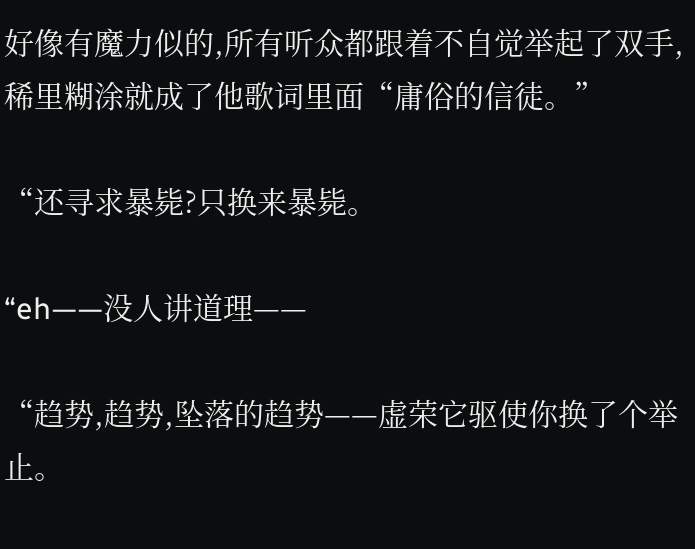好像有魔力似的,所有听众都跟着不自觉举起了双手,稀里糊涂就成了他歌词里面“庸俗的信徒。”

“还寻求暴毙?只换来暴毙。

“eh——没人讲道理——

“趋势,趋势,坠落的趋势——虚荣它驱使你换了个举止。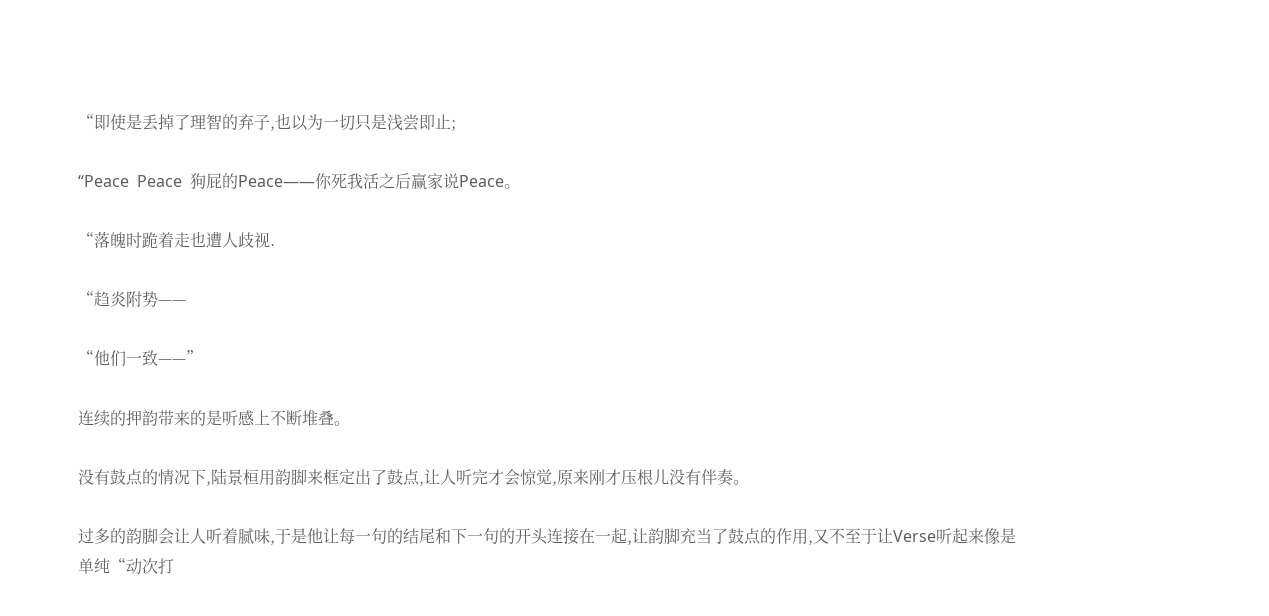“即使是丢掉了理智的弃子,也以为一切只是浅尝即止;

“Peace  Peace  狗屁的Peace——你死我活之后赢家说Peace。

“落魄时跪着走也遭人歧视.

“趋炎附势——

“他们一致——”

连续的押韵带来的是听感上不断堆叠。

没有鼓点的情况下,陆景桓用韵脚来框定出了鼓点,让人听完才会惊觉,原来刚才压根儿没有伴奏。

过多的韵脚会让人听着腻味,于是他让每一句的结尾和下一句的开头连接在一起,让韵脚充当了鼓点的作用,又不至于让Verse听起来像是单纯“动次打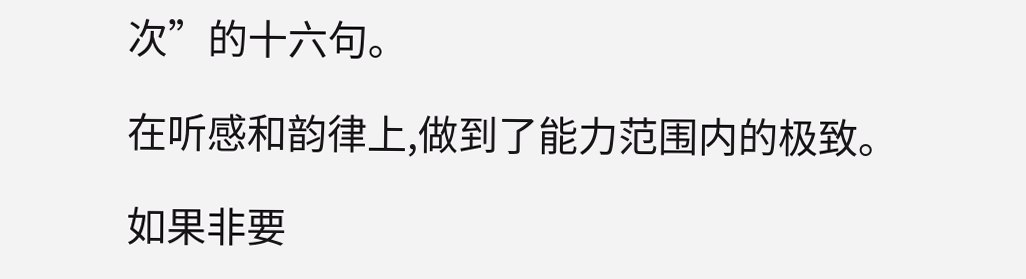次”的十六句。

在听感和韵律上,做到了能力范围内的极致。

如果非要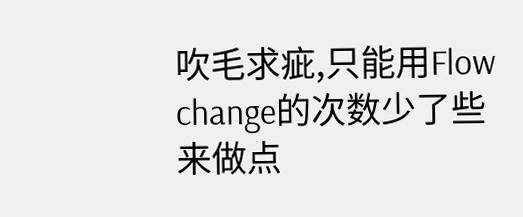吹毛求疵,只能用Flow  change的次数少了些来做点